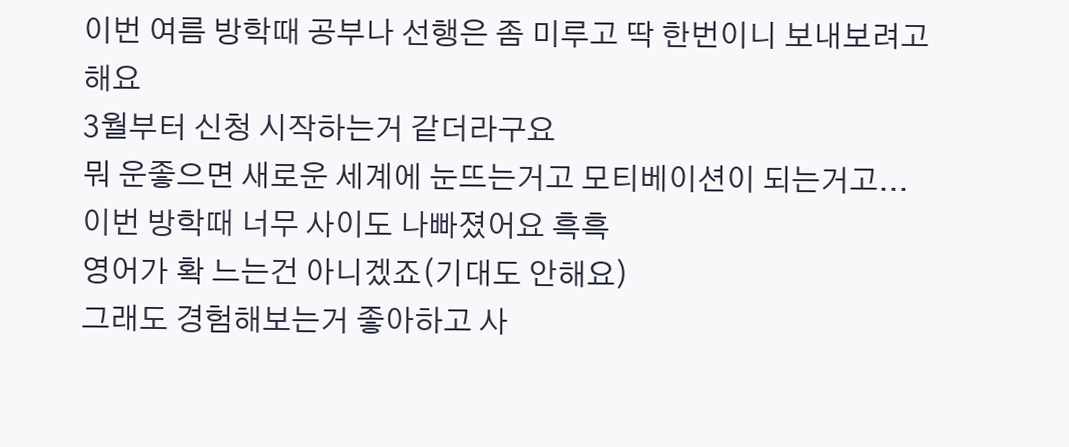이번 여름 방학때 공부나 선행은 좀 미루고 딱 한번이니 보내보려고 해요
3월부터 신청 시작하는거 같더라구요
뭐 운좋으면 새로운 세계에 눈뜨는거고 모티베이션이 되는거고...
이번 방학때 너무 사이도 나빠졌어요 흑흑
영어가 확 느는건 아니겠죠(기대도 안해요)
그래도 경험해보는거 좋아하고 사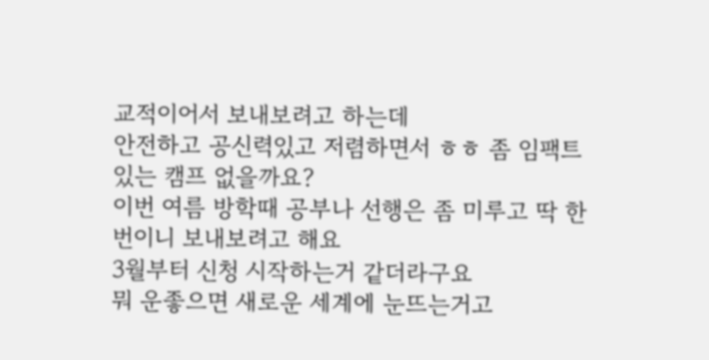교적이어서 보내보려고 하는데
안전하고 공신력있고 저렴하면서 ㅎㅎ 좀 임팩트있는 캠프 없을까요?
이번 여름 방학때 공부나 선행은 좀 미루고 딱 한번이니 보내보려고 해요
3월부터 신청 시작하는거 같더라구요
뭐 운좋으면 새로운 세계에 눈뜨는거고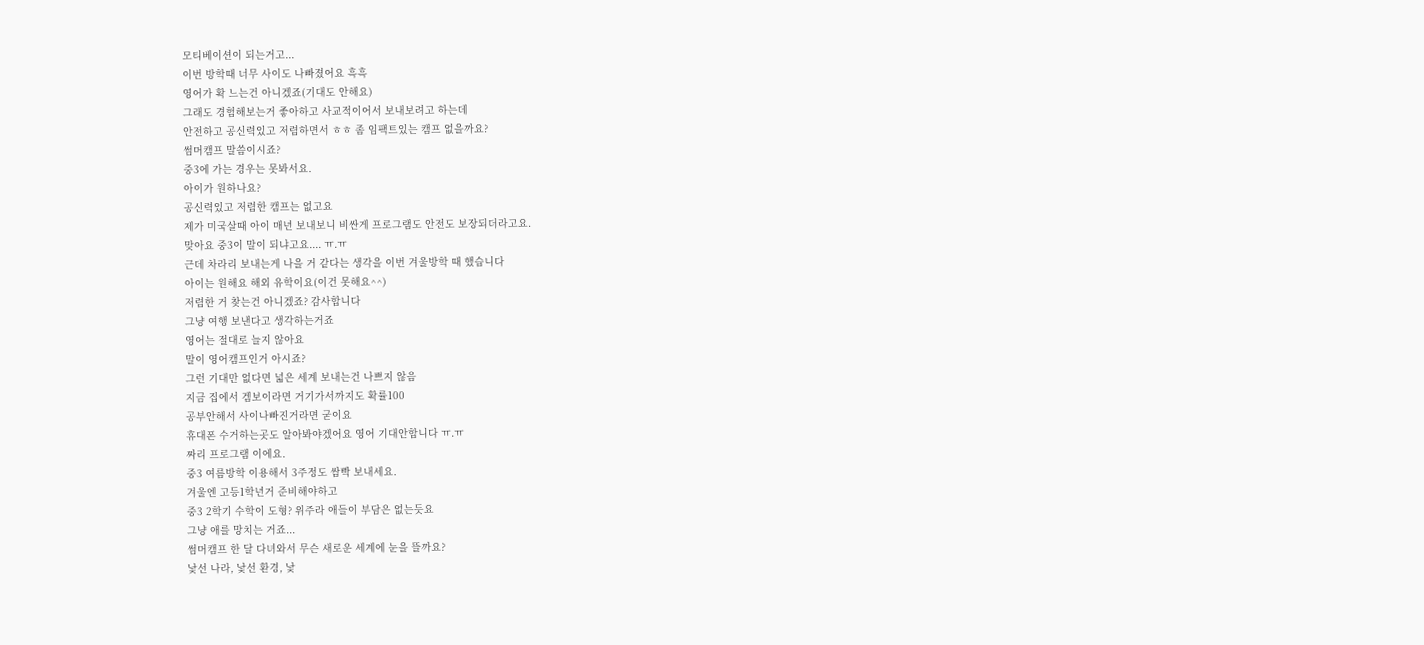모티베이션이 되는거고...
이번 방학때 너무 사이도 나빠졌어요 흑흑
영어가 확 느는건 아니겠죠(기대도 안해요)
그래도 경험해보는거 좋아하고 사교적이어서 보내보려고 하는데
안전하고 공신력있고 저렴하면서 ㅎㅎ 좀 임팩트있는 캠프 없을까요?
썸머캠프 말씀이시죠?
중3에 가는 경우는 못봐서요.
아이가 원하나요?
공신력있고 저렴한 캠프는 없고요
제가 미국살때 아이 매년 보내보니 비싼게 프로그램도 안전도 보장되더라고요.
맞아요 중3이 말이 되냐고요.... ㅠ.ㅠ
근데 차라리 보내는게 나을 거 같다는 생각을 이번 겨울방학 때 했습니다
아이는 원해요 해외 유학이요(이건 못해요^^)
저렴한 거 찾는건 아니겠죠? 감사합니다
그냥 여행 보낸다고 생각하는거죠
영어는 절대로 늘지 않아요
말이 영어캠프인거 아시죠?
그런 기대만 없다면 넓은 세계 보내는건 나쁘지 않음
지금 집에서 겜보이라면 거기가서까지도 확률100
공부안해서 사이나빠진거라면 굳이요
휴대폰 수거하는곳도 알아봐야겠어요 영어 기대안합니다 ㅠ.ㅠ
짜리 프로그램 이에요.
중3 여름방학 이용해서 3주정도 쌈빡 보내세요.
겨울엔 고등1학년거 준비해야하고
중3 2학기 수학이 도형? 위주라 애들이 부담은 없는듯요
그냥 애를 망치는 거죠...
썸머캠프 한 달 다녀와서 무슨 새로운 세계에 눈을 뜰까요?
낯선 나라, 낯선 환경, 낯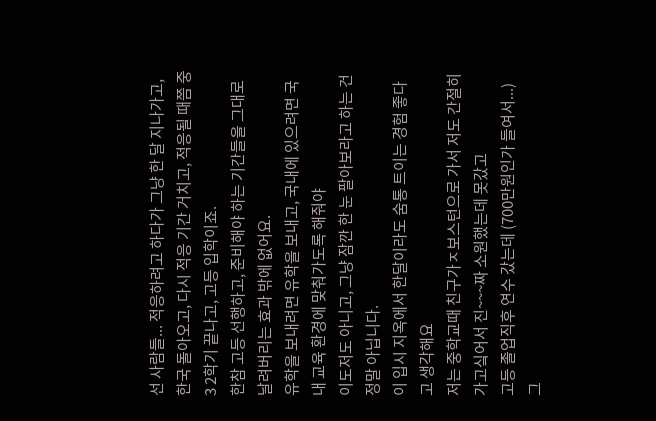선 사람들... 적응하려고 하다가 그냥 한 달 지나가고,
한국 돌아오고, 다시 적응 기간 거치고, 적응될 때쯤 중3 2학기 끝나고, 고등 입학이죠.
한참 고등 선행하고, 준비해야 하는 기간들을 그대로 날려버리는 효과 밖에 없어요.
유학을 보내려면 유학을 보내고, 국내에 있으려면 국내 교육 환경에 맞춰가도록 해줘야
이도저도 아니고, 그냥 잠깐 한 눈 팔아보라고 하는 건 정말 아닙니다.
이 입시 지옥에서 한달이라도 숨통 트이는 경험 좋다고 생각해요
저는 중학교때 친구가ㅈ보스턴으로 가서 저도 간절히 가고싴어서 진~~~짜 소원했는데 못갔고
고등 졸업직후 연수 갔는데 (700만원인가 들여서...)
그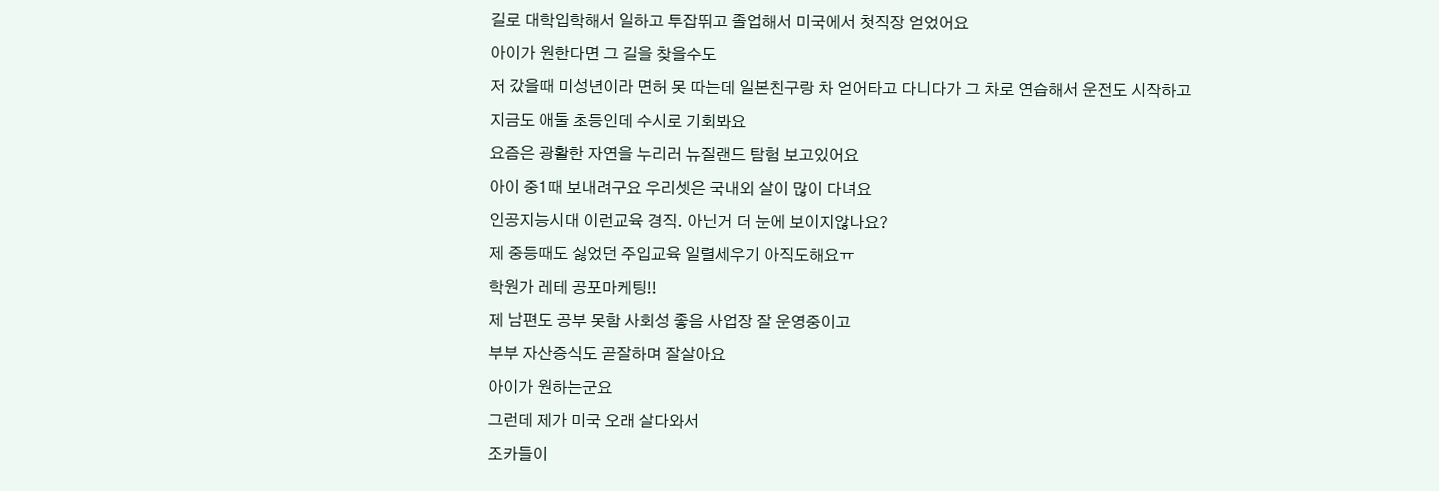길로 대학입학해서 일하고 투잡뛰고 졸업해서 미국에서 첫직장 얻었어요
아이가 원한다면 그 길을 찾을수도
저 갔을때 미성년이라 면허 못 따는데 일본친구랑 차 얻어타고 다니다가 그 차로 연습해서 운전도 시작하고
지금도 애둘 초등인데 수시로 기회봐요
요즘은 광활한 자연을 누리러 뉴질랜드 탐험 보고있어요
아이 중1때 보내려구요 우리셋은 국내외 살이 많이 다녀요
인공지능시대 이런교육 경직. 아닌거 더 눈에 보이지않나요?
제 중등때도 싫었던 주입교육 일렬세우기 아직도해요ㅠ
학원가 레테 공포마케팅!!
제 남편도 공부 못함 사회성 좋음 사업장 잘 운영중이고
부부 자산증식도 곧잘하며 잘살아요
아이가 원하는군요
그런데 제가 미국 오래 살다와서
조카들이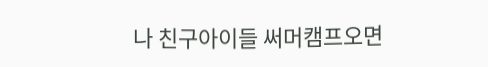나 친구아이들 써머캠프오면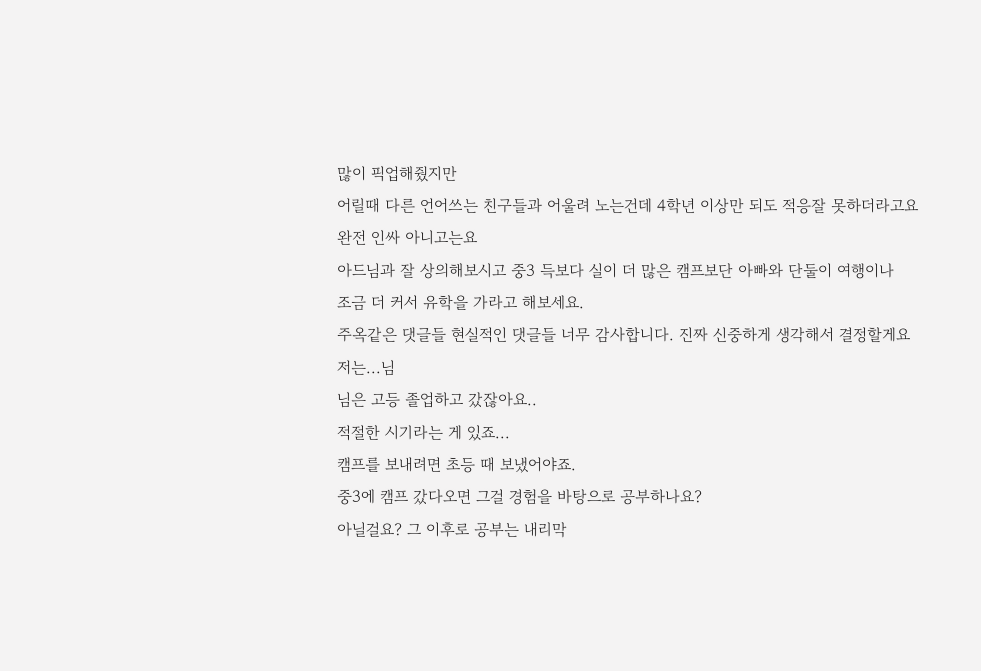많이 픽업해줬지만
어릴때 다른 언어쓰는 친구들과 어울려 노는건데 4학년 이상만 되도 적응잘 못하더라고요
완전 인싸 아니고는요
아드님과 잘 상의해보시고 중3 득보다 실이 더 많은 캠프보단 아빠와 단둘이 여행이나
조금 더 커서 유학을 가라고 해보세요.
주옥같은 댓글들 현실적인 댓글들 너무 감사합니다. 진짜 신중하게 생각해서 결정할게요
저는...님
님은 고등 졸업하고 갔잖아요..
적절한 시기라는 게 있죠...
캠프를 보내려면 초등 때 보냈어야죠.
중3에 캠프 갔다오면 그걸 경험을 바탕으로 공부하나요?
아닐걸요? 그 이후로 공부는 내리막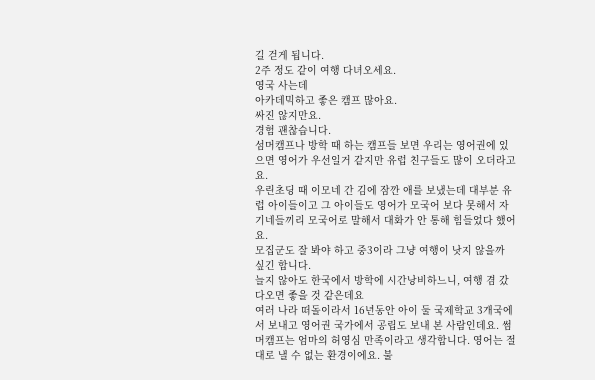길 걷게 됩니다.
2주 정도 같이 여행 다녀오세요.
영국 사는데
아카데믹하고 좋은 캠프 많아요.
싸진 않지만요.
경험 괜찮습니다.
섬머캠프나 방학 때 하는 캠프들 보면 우리는 영어권에 있으면 영어가 우선일거 같지만 유럽 친구들도 많이 오더라고요.
우린초딩 때 이모네 간 김에 잠깐 애를 보냈는데 대부분 유럽 아이들이고 그 아이들도 영어가 모국어 보다 못해서 자기네들끼리 모국어로 말해서 대화가 안 통해 힘들었다 했어요.
모집군도 잘 봐야 하고 중3이라 그냥 여행이 낫지 않을까 싶긴 합니다.
늘지 않아도 한국에서 방학에 시간낭비하느니, 여행 겸 갔다오면 좋을 것 같은데요
여러 나라 떠돌이라서 16년동안 아이 둘 국제학교 3개국에서 보내고 영어권 국가에서 공립도 보내 본 사람인데요. 썸머캠프는 엄마의 허영심 만족이라고 생각합니다. 영어는 절대로 낼 수 없는 환경이에요. 불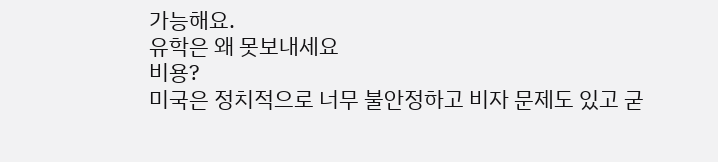가능해요.
유학은 왜 못보내세요
비용?
미국은 정치적으로 너무 불안정하고 비자 문제도 있고 굳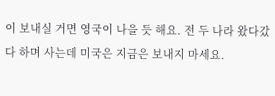이 보내실 거면 영국이 나을 듯 해요. 전 두 나라 왔다갔다 하며 사는데 미국은 지금은 보내지 마세요.